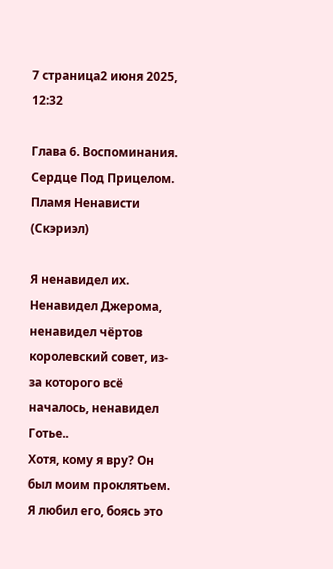7 страница2 июня 2025, 12:32

Глава 6. Воспоминания. Сердце Под Прицелом. Пламя Ненависти (Скэриэл)

Я ненавидел их. Ненавидел Джерома, ненавидел чёртов королевский совет, из-за которого всё началось, ненавидел Готье..
Хотя, кому я вру? Он был моим проклятьем. Я любил его, боясь это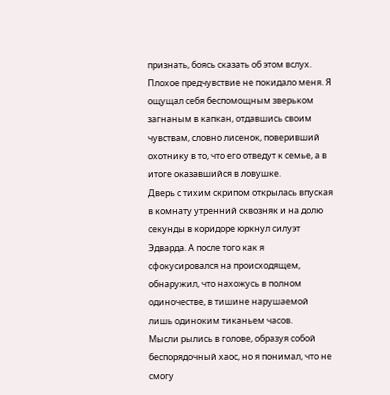признать, боясь сказать об этом вслух.
Плохое предчувствие не покидало меня. Я ощущал себя беспомощным зверьком загнаным в капкан, отдавшись своим чувствам, словно лисенок, поверивший охотнику в то, что его отведут к семье, а в итоге оказавшийся в ловушке.
Дверь с тихим скрипом открылась впуская в комнату утренний сквозняк и на долю секунды в коридоре юркнул силуэт Эдварда. А после того как я сфокусировался на происходящем, обнаружил, что нахожусь в полном одиночестве, в тишине нарушаемой лишь одиноким тиканьем часов.
Мысли рылись в голове, образуя собой беспорядочный хаос, но я понимал, что не смогу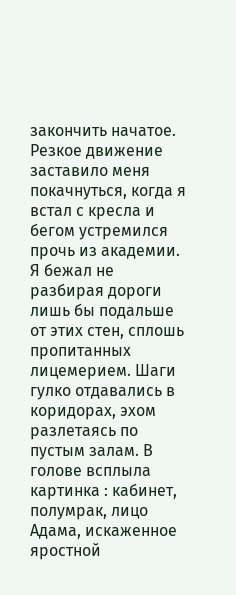закончить начатое.
Резкое движение заставило меня покачнуться, когда я встал с кресла и бегом устремился прочь из академии. Я бежал не разбирая дороги лишь бы подальше от этих стен, сплошь пропитанных лицемерием. Шаги гулко отдавались в коридорах, эхом разлетаясь по пустым залам. В голове всплыла картинка : кабинет, полумрак, лицо Адама, искаженное яростной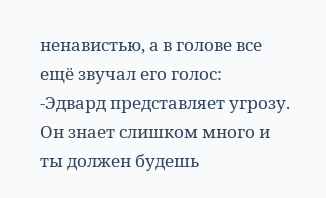ненавистью, а в голове все ещё звучал его голос:
-Эдвард представляет угрозу. Он знает слишком много и ты должен будешь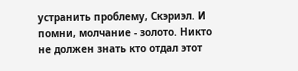устранить проблему, Скэриэл. И помни, молчание - золото. Никто не должен знать кто отдал этот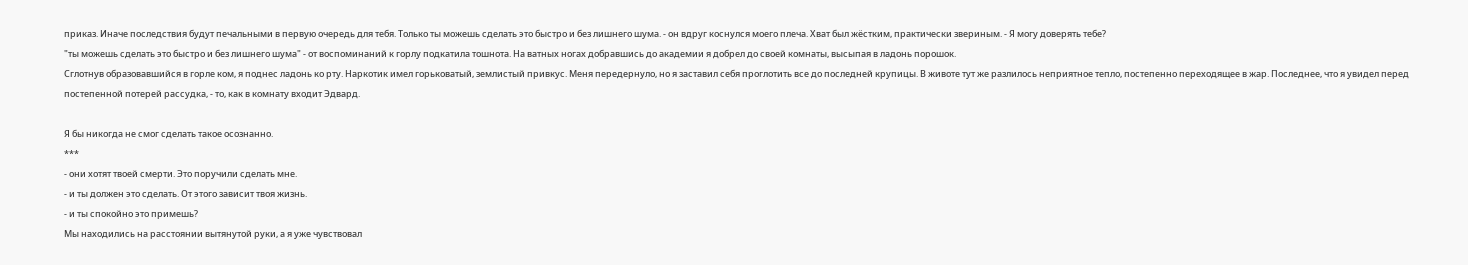приказ. Иначе последствия будут печальными в первую очередь для тебя. Только ты можешь сделать это быстро и без лишнего шума. - он вдруг коснулся моего плеча. Хват был жёстким, практически звериным. - Я могу доверять тебе?
"ты можешь сделать это быстро и без лишнего шума" - от воспоминаний к горлу подкатила тошнота. На ватных ногах добравшись до академии я добрел до своей комнаты, высыпая в ладонь порошок.
Сглотнув образовавшийся в горле ком, я поднес ладонь ко рту. Наркотик имел горьковатый, землистый привкус. Меня передернуло, но я заставил себя проглотить все до последней крупицы. В животе тут же разлилось неприятное тепло, постепенно переходящее в жар. Последнее, что я увидел перед постепенной потерей рассудка, - то, как в комнату входит Эдвард.

Я бы никогда не смог сделать такое осознанно.
***
- они хотят твоей смерти. Это поручили сделать мне.
- и ты должен это сделать. От этого зависит твоя жизнь.
- и ты спокойно это примешь?
Мы находились на расстоянии вытянутой руки, а я уже чувствовал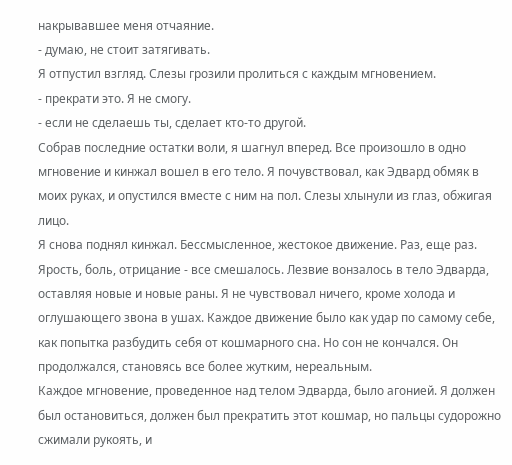накрывавшее меня отчаяние.
- думаю, не стоит затягивать.
Я отпустил взгляд. Слезы грозили пролиться с каждым мгновением.
- прекрати это. Я не смогу.
- если не сделаешь ты, сделает кто-то другой.
Собрав последние остатки воли, я шагнул вперед. Все произошло в одно мгновение и кинжал вошел в его тело. Я почувствовал, как Эдвард обмяк в моих руках, и опустился вместе с ним на пол. Слезы хлынули из глаз, обжигая лицо.
Я снова поднял кинжал. Бессмысленное, жестокое движение. Раз, еще раз. Ярость, боль, отрицание - все смешалось. Лезвие вонзалось в тело Эдварда, оставляя новые и новые раны. Я не чувствовал ничего, кроме холода и оглушающего звона в ушах. Каждое движение было как удар по самому себе, как попытка разбудить себя от кошмарного сна. Но сон не кончался. Он продолжался, становясь все более жутким, нереальным.
Каждое мгновение, проведенное над телом Эдварда, было агонией. Я должен был остановиться, должен был прекратить этот кошмар, но пальцы судорожно сжимали рукоять, и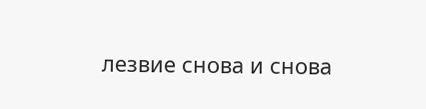лезвие снова и снова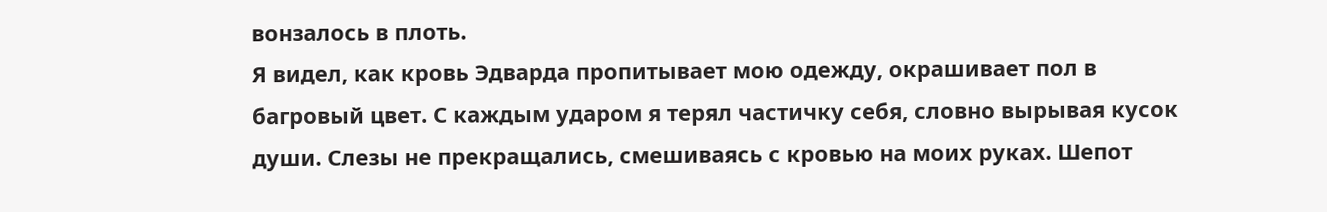вонзалось в плоть.
Я видел, как кровь Эдварда пропитывает мою одежду, окрашивает пол в багровый цвет. С каждым ударом я терял частичку себя, словно вырывая кусок души. Слезы не прекращались, смешиваясь с кровью на моих руках. Шепот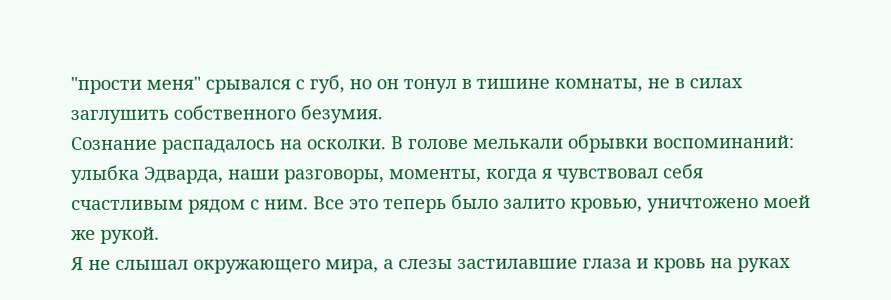"прости меня" срывался с губ, но он тонул в тишине комнаты, не в силах заглушить собственного безумия.
Сознание распадалось на осколки. В голове мелькали обрывки воспоминаний: улыбка Эдварда, наши разговоры, моменты, когда я чувствовал себя счастливым рядом с ним. Все это теперь было залито кровью, уничтожено моей же рукой.
Я не слышал окружающего мира, а слезы застилавшие глаза и кровь на руках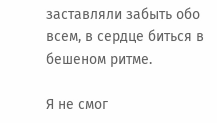заставляли забыть обо всем, в сердце биться в бешеном ритме.

Я не смог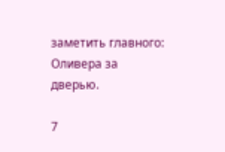заметить главного: Оливера за дверью.

7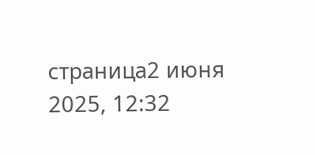страница2 июня 2025, 12:32